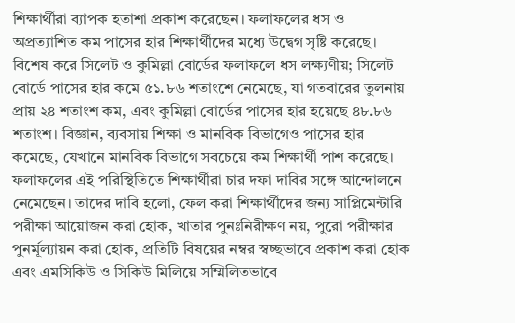শিক্ষার্থীরা ব্যাপক হতাশা প্রকাশ করেছেন। ফলাফলের ধস ও অপ্রত্যাশিত কম পাসের হার শিক্ষার্থীদের মধ্যে উদ্বেগ সৃষ্টি করেছে। বিশেষ করে সিলেট ও কুমিল্লা বোর্ডের ফলাফলে ধস লক্ষ্যণীয়; সিলেট বোর্ডে পাসের হার কমে ৫১.৮৬ শতাংশে নেমেছে, যা গতবারের তুলনায় প্রায় ২৪ শতাংশ কম, এবং কুমিল্লা বোর্ডের পাসের হার হয়েছে ৪৮.৮৬ শতাংশ। বিজ্ঞান, ব্যবসায় শিক্ষা ও মানবিক বিভাগেও পাসের হার কমেছে, যেখানে মানবিক বিভাগে সবচেয়ে কম শিক্ষার্থী পাশ করেছে।
ফলাফলের এই পরিস্থিতিতে শিক্ষার্থীরা চার দফা দাবির সঙ্গে আন্দোলনে নেমেছেন। তাদের দাবি হলো, ফেল করা শিক্ষার্থীদের জন্য সাপ্লিমেন্টারি পরীক্ষা আয়োজন করা হোক, খাতার পুনঃনিরীক্ষণ নয়, পুরো পরীক্ষার পুনর্মূল্যায়ন করা হোক, প্রতিটি বিষয়ের নম্বর স্বচ্ছভাবে প্রকাশ করা হোক এবং এমসিকিউ ও সিকিউ মিলিয়ে সম্মিলিতভাবে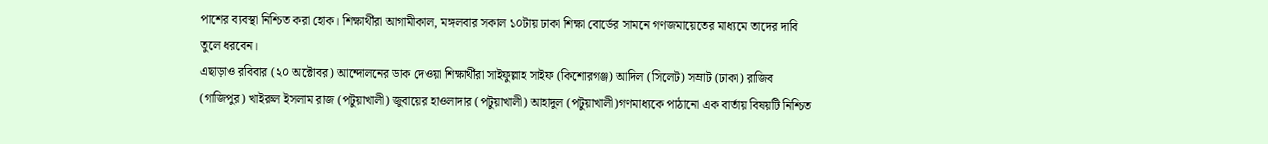পাশের ব্যবস্থা নিশ্চিত করা হোক। শিক্ষার্থীরা আগামীকাল, মঙ্গলবার সকাল ১০টায় ঢাকা শিক্ষা বোর্ডের সামনে গণজমায়েতের মাধ্যমে তাদের দাবি তুলে ধরবেন।
এছাড়াও রবিবার (২০ অক্টোবর) আন্দোলনের ডাক দেওয়া শিক্ষার্থীরা সাইফুল্লাহ সাইফ (কিশোরগঞ্জ) আদিল (সিলেট) সম্রাট (ঢাকা) রাজিব (গাজিপুর) খাইরুল ইসলাম রাজ (পটুয়াখালী) জুবায়ের হাওলাদার (পটুয়াখালী) আহাদুল (পটুয়াখালী)গণমাধ্যকে পাঠানো এক বার্তায় বিষয়টি নিশ্চিত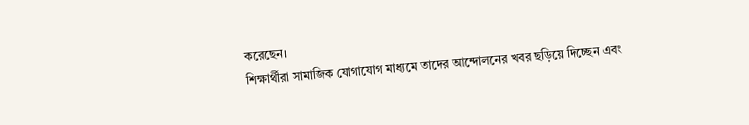করেছেন।
শিক্ষার্থীরা সামাজিক যোগাযোগ মাধ্যমে তাদের আন্দোলনের খবর ছড়িয়ে দিচ্ছেন এবং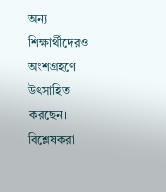অন্য শিক্ষার্থীদেরও অংশগ্রহণে উৎসাহিত করছেন। বিশ্লেষকরা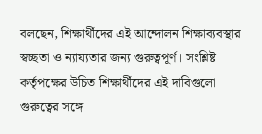বলছেন, শিক্ষার্থীদের এই আন্দোলন শিক্ষাব্যবস্থার স্বচ্ছতা ও ন্যায্যতার জন্য গুরুত্বপূর্ণ। সংশ্লিষ্ট কর্তৃপক্ষের উচিত শিক্ষার্থীদের এই দাবিগুলো গুরুত্বের সঙ্গে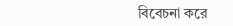বিবেচনা করে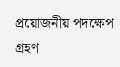প্রয়োজনীয় পদক্ষেপ গ্রহণ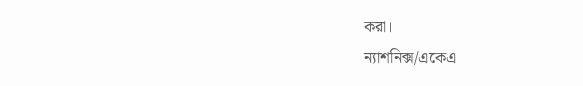করা।
ন্যাশনিক্স/একেএ